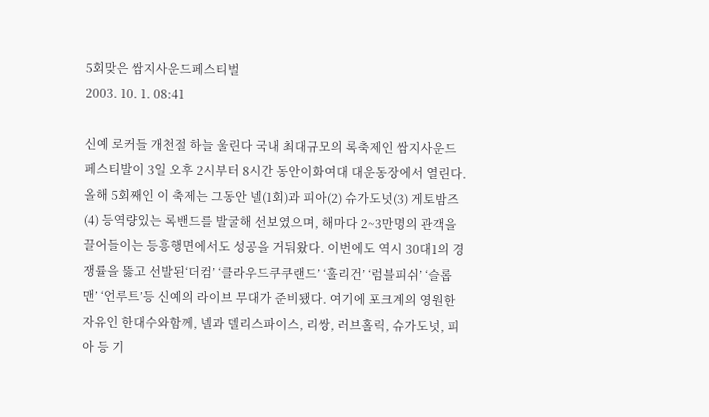5회맞은 쌈지사운드페스티벌
2003. 10. 1. 08:41

신예 로커들 개천절 하늘 울린다 국내 최대규모의 록축제인 쌈지사운드페스티발이 3일 오후 2시부터 8시간 동안이화여대 대운동장에서 열린다.
올해 5회째인 이 축제는 그동안 넬(1회)과 피아(2) 슈가도넛(3) 게토밤즈(4) 등역량있는 록밴드를 발굴해 선보였으며, 해마다 2~3만명의 관객을 끌어들이는 등흥행면에서도 성공을 거둬왔다. 이번에도 역시 30대1의 경쟁률을 뚫고 선발된‘더컴’ ‘클라우드쿠쿠랜드’ ‘훌리건’ ‘럼블피쉬’ ‘슬롭맨’ ‘언루트’등 신예의 라이브 무대가 준비됐다. 여기에 포크계의 영원한 자유인 한대수와함께, 넬과 델리스파이스, 리쌍, 러브홀릭, 슈가도넛, 피아 등 기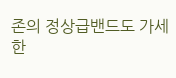존의 정상급밴드도 가세한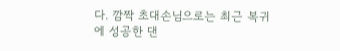다. 깜짝 초대손님으로는 최근 복귀에 성공한 댄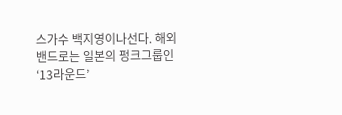스가수 백지영이나선다. 해외밴드로는 일본의 펑크그룹인 ‘13라운드’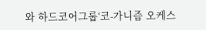와 하드코어그룹‘코-가니즘 오케스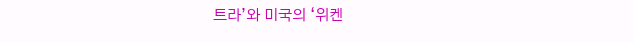트라’와 미국의 ‘위켄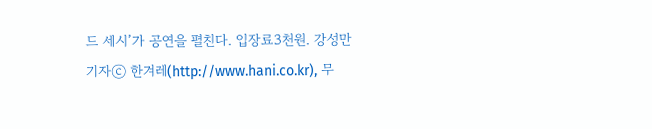드 세시’가 공연을 펼친다. 입장료3천원. 강성만 기자ⓒ 한겨레(http://www.hani.co.kr), 무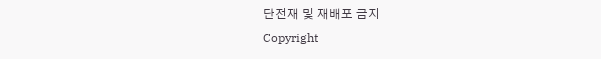단전재 및 재배포 금지
Copyright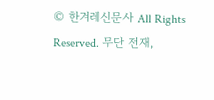© 한겨레신문사 All Rights Reserved. 무단 전재,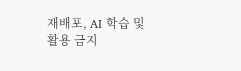재배포, AI 학습 및 활용 금지